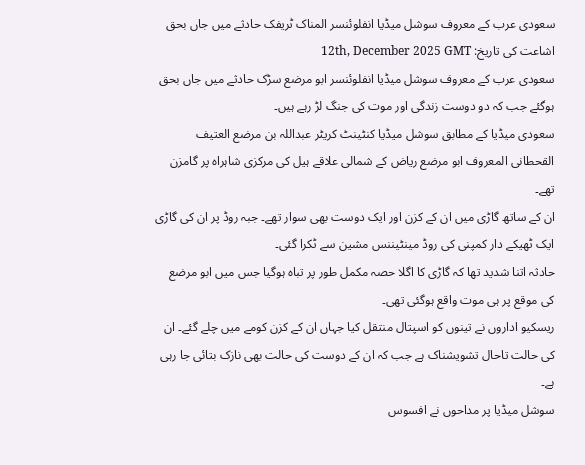سعودی عرب کے معروف سوشل میڈیا انفلوئنسر المناک ٹریفک حادثے میں جاں بحق
اشاعت کی تاریخ: 12th, December 2025 GMT
سعودی عرب کے معروف سوشل میڈیا انفلوئنسر ابو مرضع سڑک حادثے میں جاں بحق ہوگئے جب کہ دو دوست زندگی اور موت کی جنگ لڑ رہے ہیں۔
سعودی میڈیا کے مطابق سوشل میڈیا کنٹینٹ کریٹر عبداللہ بن مرضع العتیف القحطانی المعروف ابو مرضع ریاض کے شمالی علاقے ہیل کی مرکزی شاہراہ پر گامزن تھے۔
ان کے ساتھ گاڑی میں ان کے کزن اور ایک دوست بھی سوار تھے۔ جبہ روڈ پر ان کی گاڑی ایک ٹھیکے دار کمپنی کی روڈ مینٹیننس مشین سے ٹکرا گئی۔
حادثہ اتنا شدید تھا کہ گاڑی کا اگلا حصہ مکمل طور پر تباہ ہوگیا جس میں ابو مرضع کی موقع پر ہی موت واقع ہوگئی تھی۔
ریسکیو اداروں نے تینوں کو اسپتال منتقل کیا جہاں ان کے کزن کومے میں چلے گئے۔ ان کی حالت تاحال تشویشناک ہے جب کہ ان کے دوست کی حالت بھی نازک بتائی جا رہی ہے۔
سوشل میڈیا پر مداحوں نے افسوس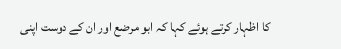کا اظہار کرتے ہوئے کہا کہ ابو مرضع اور ان کے دوست اپنی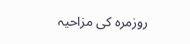روزمرہ کی مزاحیہ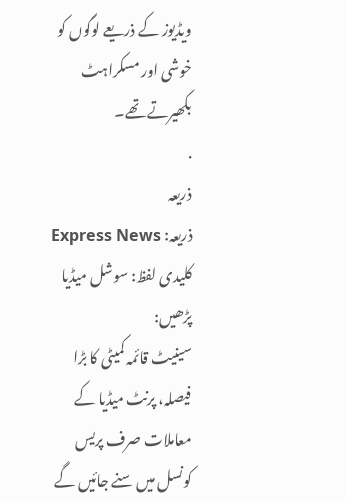ویڈیوز کے ذریعے لوگوں کو خوشی اور مسکراہٹ بکھیرتے تھے۔
.
ذریعہ
ذریعہ: Express News
کلیدی لفظ: سوشل میڈیا
پڑھیں:
سینیٹ قائمہ کمیٹی کا بڑا فیصلہ، پرنٹ میڈیا کے معاملات صرف پریس کونسل میں سنے جائیں گے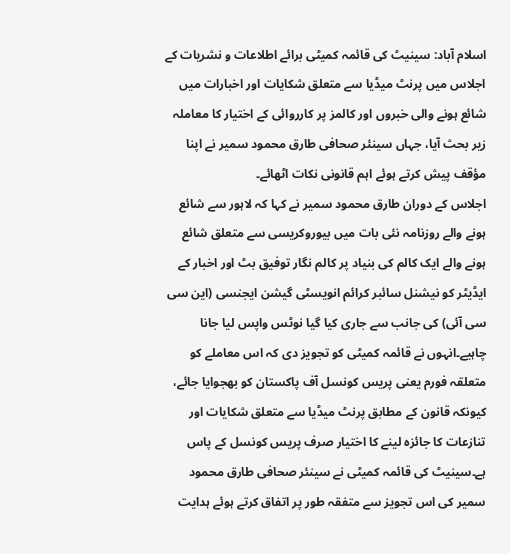اسلام آباد: سینیٹ کی قائمہ کمیٹی برائے اطلاعات و نشریات کے اجلاس میں پرنٹ میڈیا سے متعلق شکایات اور اخبارات میں شائع ہونے والی خبروں اور کالمز پر کارروائی کے اختیار کا معاملہ زیر بحث آیا، جہاں سینئر صحافی طارق محمود سمیر نے اپنا مؤقف پیش کرتے ہوئے اہم قانونی نکات اٹھائے۔
اجلاس کے دوران طارق محمود سمیر نے کہا کہ لاہور سے شائع ہونے والے روزنامہ نئی بات میں بیوروکریسی سے متعلق شائع ہونے والے ایک کالم کی بنیاد پر کالم نگار توفیق بٹ اور اخبار کے ایڈیٹر کو نیشنل سائبر کرائم انویسٹی گیشن ایجنسی (این سی سی آئی) کی جانب سے جاری کیا گیا نوٹس واپس لیا جانا چاہیے۔انہوں نے قائمہ کمیٹی کو تجویز دی کہ اس معاملے کو متعلقہ فورم یعنی پریس کونسل آف پاکستان کو بھجوایا جائے، کیونکہ قانون کے مطابق پرنٹ میڈیا سے متعلق شکایات اور تنازعات کا جائزہ لینے کا اختیار صرف پریس کونسل کے پاس ہے۔سینیٹ کی قائمہ کمیٹی نے سینئر صحافی طارق محمود سمیر کی اس تجویز سے متفقہ طور پر اتفاق کرتے ہوئے ہدایت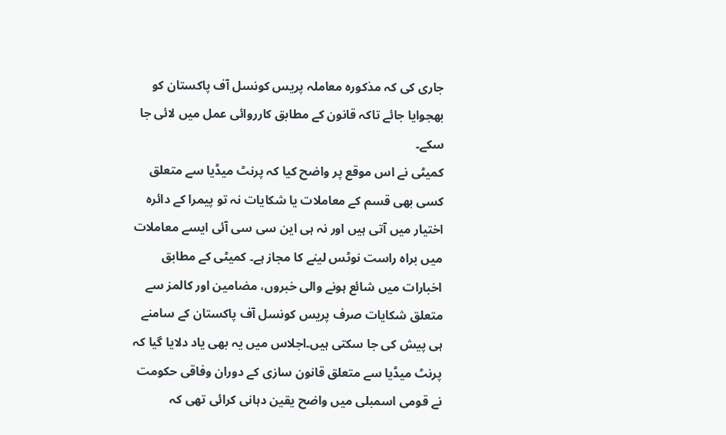جاری کی کہ مذکورہ معاملہ پریس کونسل آف پاکستان کو بھجوایا جائے تاکہ قانون کے مطابق کارروائی عمل میں لائی جا سکے۔
کمیٹی نے اس موقع پر واضح کیا کہ پرنٹ میڈیا سے متعلق کسی بھی قسم کے معاملات یا شکایات نہ تو پیمرا کے دائرہ اختیار میں آتی ہیں اور نہ ہی این سی سی آئی ایسے معاملات میں براہ راست نوٹس لینے کا مجاز ہے۔ کمیٹی کے مطابق اخبارات میں شائع ہونے والی خبروں، مضامین اور کالمز سے متعلق شکایات صرف پریس کونسل آف پاکستان کے سامنے ہی پیش کی جا سکتی ہیں۔اجلاس میں یہ بھی یاد دلایا گیا کہ پرنٹ میڈیا سے متعلق قانون سازی کے دوران وفاقی حکومت نے قومی اسمبلی میں واضح یقین دہانی کرائی تھی کہ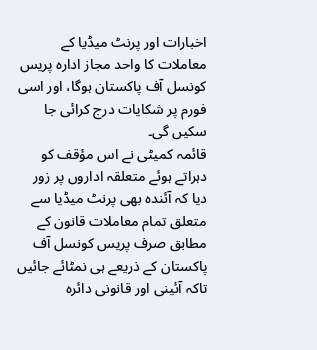اخبارات اور پرنٹ میڈیا کے معاملات کا واحد مجاز ادارہ پریس کونسل آف پاکستان ہوگا، اور اسی فورم پر شکایات درج کرائی جا سکیں گی۔
قائمہ کمیٹی نے اس مؤقف کو دہراتے ہوئے متعلقہ اداروں پر زور دیا کہ آئندہ بھی پرنٹ میڈیا سے متعلق تمام معاملات قانون کے مطابق صرف پریس کونسل آف پاکستان کے ذریعے ہی نمٹائے جائیں تاکہ آئینی اور قانونی دائرہ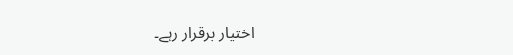اختیار برقرار رہے۔